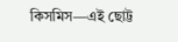কিসমিস—এই ছোট্ট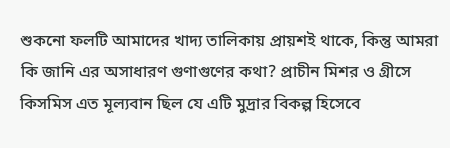শুকনো ফলটি আমাদের খাদ্য তালিকায় প্রায়শই থাকে, কিন্তু আমরা কি জানি এর অসাধারণ গুণাগুণের কথা? প্রাচীন মিশর ও গ্রীসে কিসমিস এত মূল্যবান ছিল যে এটি মুদ্রার বিকল্প হিসেবে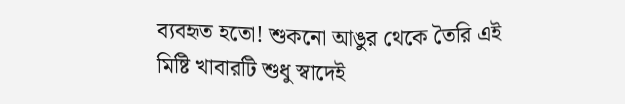ব্যবহৃত হতো! শুকনো আঙুর থেকে তৈরি এই মিষ্টি খাবারটি শুধু স্বাদেই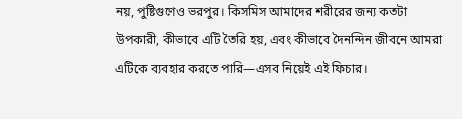নয়, পুষ্টিগুণেও ভরপুর। কিসমিস আমাদের শরীরের জন্য কতটা উপকারী, কীভাবে এটি তৈরি হয়, এবং কীভাবে দৈনন্দিন জীবনে আমরা এটিকে ব্যবহার করতে পারি—এসব নিয়েই এই ফিচার।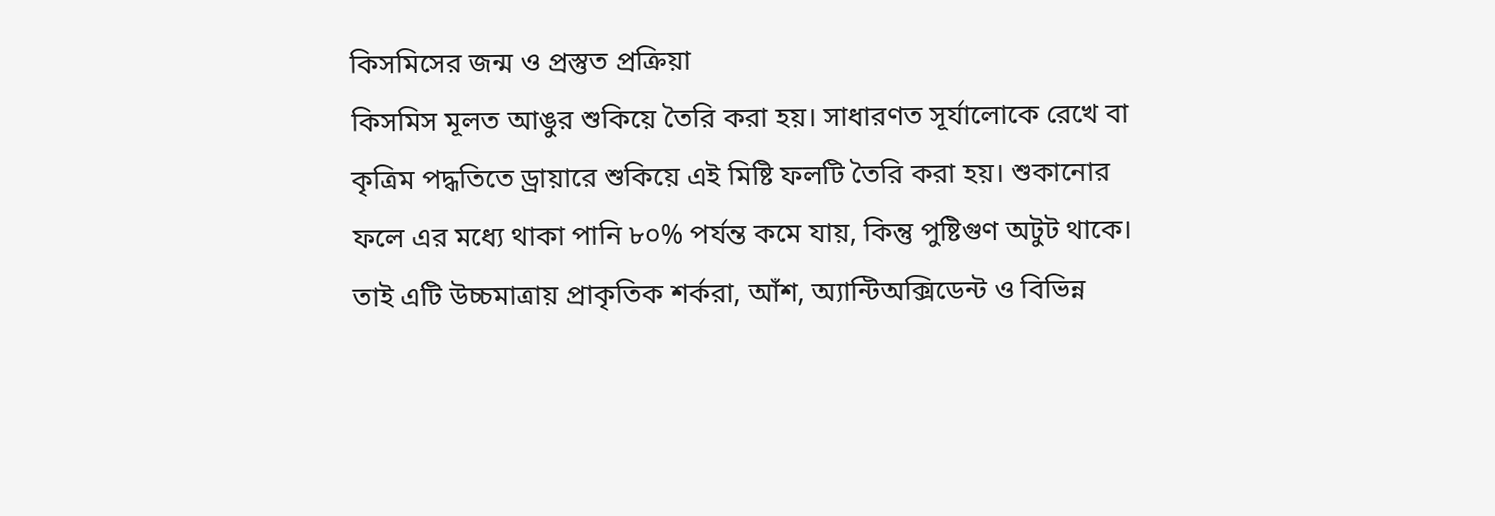কিসমিসের জন্ম ও প্রস্তুত প্রক্রিয়া
কিসমিস মূলত আঙুর শুকিয়ে তৈরি করা হয়। সাধারণত সূর্যালোকে রেখে বা কৃত্রিম পদ্ধতিতে ড্রায়ারে শুকিয়ে এই মিষ্টি ফলটি তৈরি করা হয়। শুকানোর ফলে এর মধ্যে থাকা পানি ৮০% পর্যন্ত কমে যায়, কিন্তু পুষ্টিগুণ অটুট থাকে। তাই এটি উচ্চমাত্রায় প্রাকৃতিক শর্করা, আঁশ, অ্যান্টিঅক্সিডেন্ট ও বিভিন্ন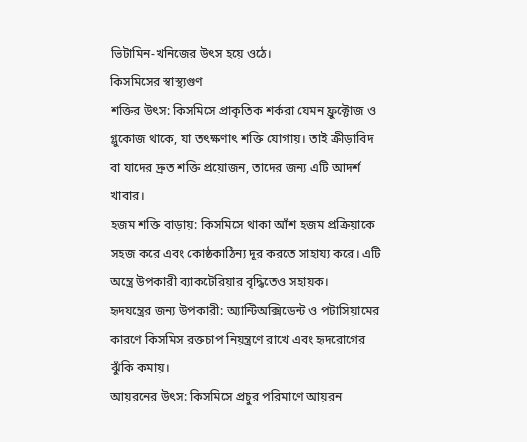ভিটামিন-খনিজের উৎস হয়ে ওঠে।
কিসমিসের স্বাস্থ্যগুণ
শক্তির উৎস: কিসমিসে প্রাকৃতিক শর্করা যেমন ফ্রুক্টোজ ও গ্লুকোজ থাকে, যা তৎক্ষণাৎ শক্তি যোগায়। তাই ক্রীড়াবিদ বা যাদের দ্রুত শক্তি প্রয়োজন, তাদের জন্য এটি আদর্শ খাবার।
হজম শক্তি বাড়ায়: কিসমিসে থাকা আঁশ হজম প্রক্রিয়াকে সহজ করে এবং কোষ্ঠকাঠিন্য দূর করতে সাহায্য করে। এটি অন্ত্রে উপকারী ব্যাকটেরিয়ার বৃদ্ধিতেও সহায়ক।
হৃদযন্ত্রের জন্য উপকারী: অ্যান্টিঅক্সিডেন্ট ও পটাসিয়ামের কারণে কিসমিস রক্তচাপ নিয়ন্ত্রণে রাখে এবং হৃদরোগের ঝুঁকি কমায়।
আয়রনের উৎস: কিসমিসে প্রচুর পরিমাণে আয়রন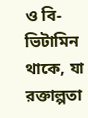ও বি-ভিটামিন থাকে, যা রক্তাল্পতা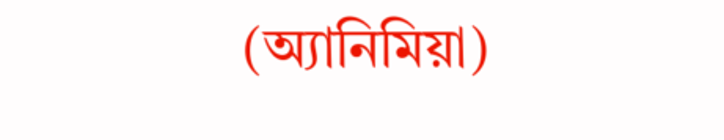(অ্যানিমিয়া)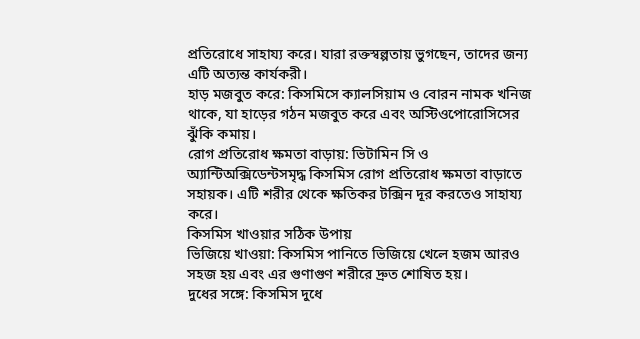প্রতিরোধে সাহায্য করে। যারা রক্তস্বল্পতায় ভুগছেন, তাদের জন্য এটি অত্যন্ত কার্যকরী।
হাড় মজবুত করে: কিসমিসে ক্যালসিয়াম ও বোরন নামক খনিজ থাকে, যা হাড়ের গঠন মজবুত করে এবং অস্টিওপোরোসিসের ঝুঁকি কমায়।
রোগ প্রতিরোধ ক্ষমতা বাড়ায়: ভিটামিন সি ও অ্যান্টিঅক্সিডেন্টসমৃদ্ধ কিসমিস রোগ প্রতিরোধ ক্ষমতা বাড়াতে সহায়ক। এটি শরীর থেকে ক্ষতিকর টক্সিন দূর করতেও সাহায্য করে।
কিসমিস খাওয়ার সঠিক উপায়
ভিজিয়ে খাওয়া: কিসমিস পানিতে ভিজিয়ে খেলে হজম আরও সহজ হয় এবং এর গুণাগুণ শরীরে দ্রুত শোষিত হয়।
দুধের সঙ্গে: কিসমিস দুধে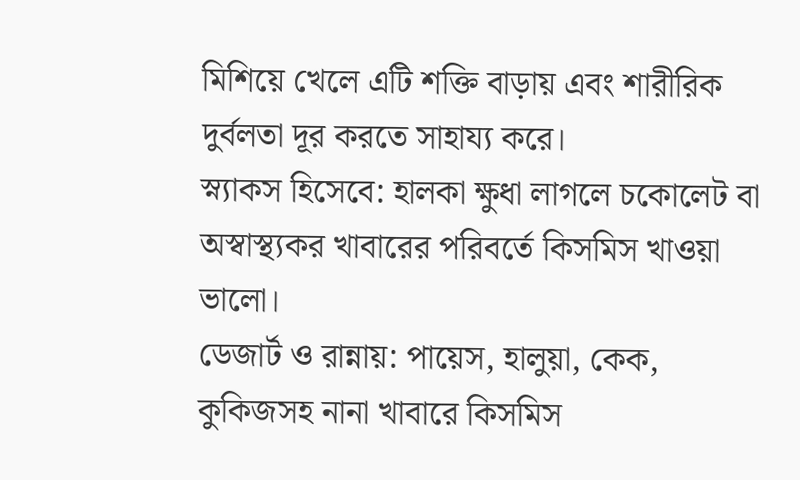মিশিয়ে খেলে এটি শক্তি বাড়ায় এবং শারীরিক দুর্বলতা দূর করতে সাহায্য করে।
স্ন্যাকস হিসেবে: হালকা ক্ষুধা লাগলে চকোলেট বা অস্বাস্থ্যকর খাবারের পরিবর্তে কিসমিস খাওয়া ভালো।
ডেজার্ট ও রান্নায়: পায়েস, হালুয়া, কেক, কুকিজসহ নানা খাবারে কিসমিস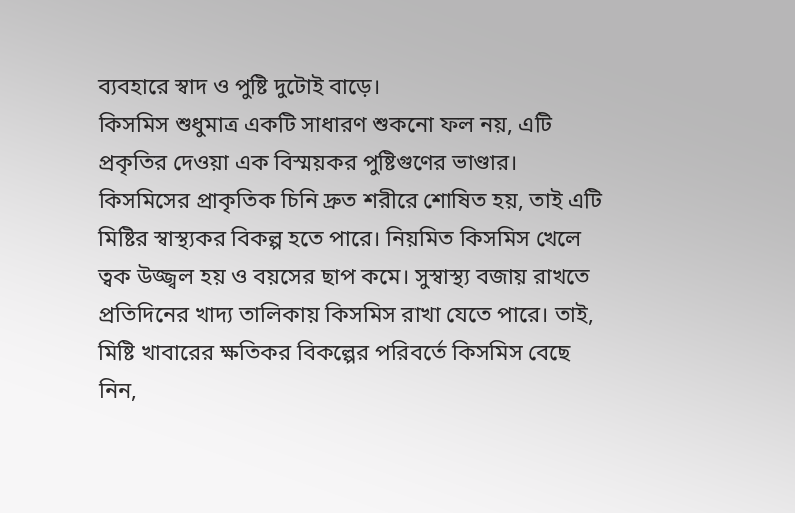ব্যবহারে স্বাদ ও পুষ্টি দুটোই বাড়ে।
কিসমিস শুধুমাত্র একটি সাধারণ শুকনো ফল নয়, এটি প্রকৃতির দেওয়া এক বিস্ময়কর পুষ্টিগুণের ভাণ্ডার। কিসমিসের প্রাকৃতিক চিনি দ্রুত শরীরে শোষিত হয়, তাই এটি মিষ্টির স্বাস্থ্যকর বিকল্প হতে পারে। নিয়মিত কিসমিস খেলে ত্বক উজ্জ্বল হয় ও বয়সের ছাপ কমে। সুস্বাস্থ্য বজায় রাখতে প্রতিদিনের খাদ্য তালিকায় কিসমিস রাখা যেতে পারে। তাই, মিষ্টি খাবারের ক্ষতিকর বিকল্পের পরিবর্তে কিসমিস বেছে নিন,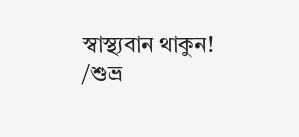স্বাস্থ্যবান থাকুন!
/শুভ্র